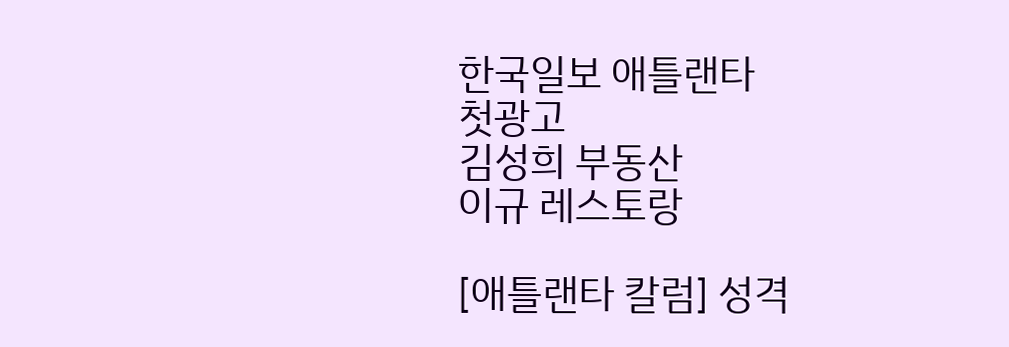한국일보 애틀랜타
첫광고
김성희 부동산
이규 레스토랑

[애틀랜타 칼럼] 성격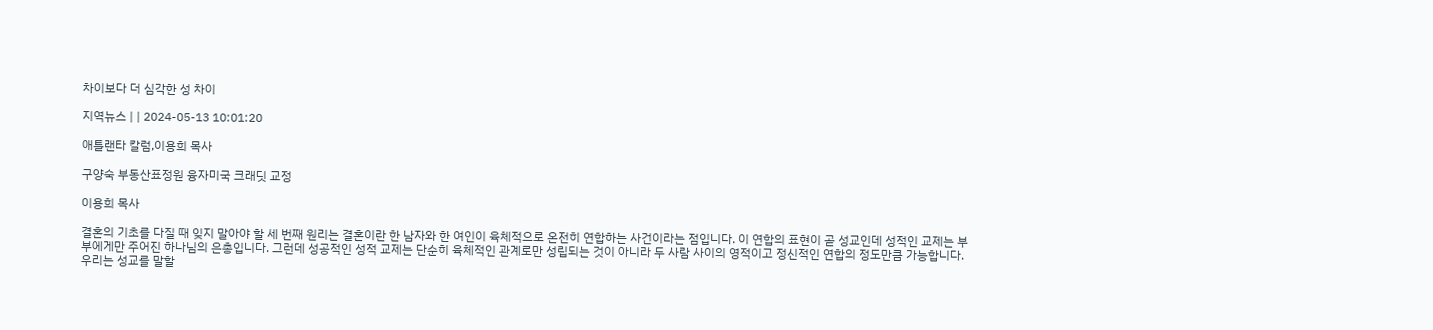차이보다 더 심각한 성 차이

지역뉴스 | | 2024-05-13 10:01:20

애틀랜타 칼럼,이용희 목사

구양숙 부동산표정원 융자미국 크래딧 교정

이용희 목사

결혼의 기초를 다질 때 잊지 말아야 할 세 번째 원리는 결혼이란 한 남자와 한 여인이 육체적으로 온전히 연합하는 사건이라는 점입니다. 이 연합의 표현이 곧 성교인데 성적인 교제는 부부에게만 주어진 하나님의 은총입니다. 그런데 성공적인 성적 교제는 단순히 육체적인 관계로만 성립되는 것이 아니라 두 사람 사이의 영적이고 정신적인 연합의 정도만큼 가능합니다. 우리는 성교를 말할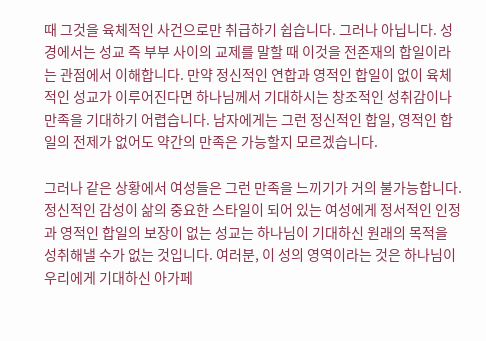때 그것을 육체적인 사건으로만 취급하기 쉽습니다. 그러나 아닙니다. 성경에서는 성교 즉 부부 사이의 교제를 말할 때 이것을 전존재의 합일이라는 관점에서 이해합니다. 만약 정신적인 연합과 영적인 합일이 없이 육체적인 성교가 이루어진다면 하나님께서 기대하시는 창조적인 성취감이나 만족을 기대하기 어렵습니다. 남자에게는 그런 정신적인 합일, 영적인 합일의 전제가 없어도 약간의 만족은 가능할지 모르겠습니다.

그러나 같은 상황에서 여성들은 그런 만족을 느끼기가 거의 불가능합니다. 정신적인 감성이 삶의 중요한 스타일이 되어 있는 여성에게 정서적인 인정과 영적인 합일의 보장이 없는 성교는 하나님이 기대하신 원래의 목적을 성취해낼 수가 없는 것입니다. 여러분, 이 성의 영역이라는 것은 하나님이 우리에게 기대하신 아가페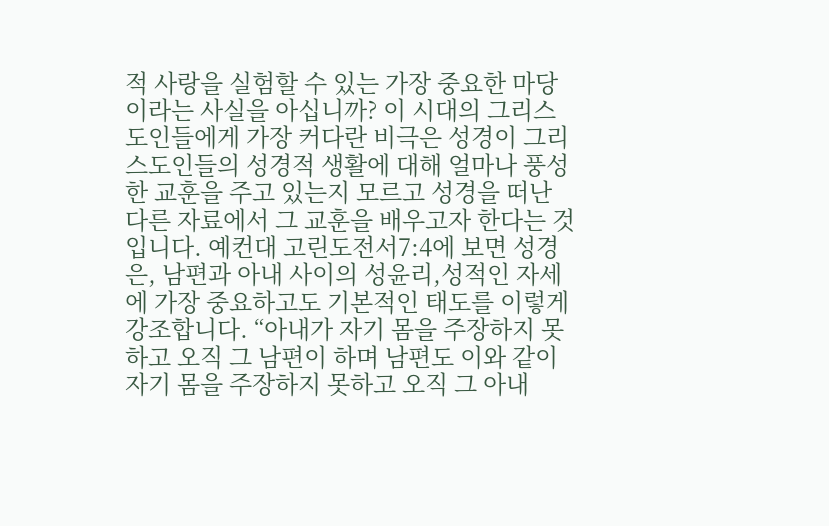적 사랑을 실험할 수 있는 가장 중요한 마당이라는 사실을 아십니까? 이 시대의 그리스도인들에게 가장 커다란 비극은 성경이 그리스도인들의 성경적 생활에 대해 얼마나 풍성한 교훈을 주고 있는지 모르고 성경을 떠난 다른 자료에서 그 교훈을 배우고자 한다는 것입니다. 예컨대 고린도전서7:4에 보면 성경은, 남편과 아내 사이의 성윤리,성적인 자세에 가장 중요하고도 기본적인 태도를 이렇게 강조합니다. “아내가 자기 몸을 주장하지 못하고 오직 그 남편이 하며 남편도 이와 같이 자기 몸을 주장하지 못하고 오직 그 아내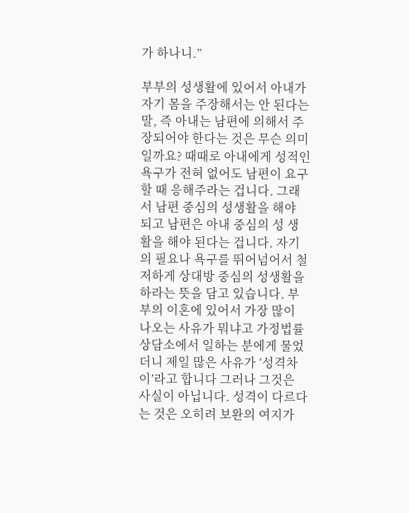가 하나니.”

부부의 성생활에 있어서 아내가 자기 몸을 주장해서는 안 된다는 말, 즉 아내는 남편에 의해서 주장되어야 한다는 것은 무슨 의미일까요? 때때로 아내에게 성적인 욕구가 전혀 없어도 남편이 요구할 때 응해주라는 겁니다. 그래서 남편 중심의 성생활을 해야 되고 남편은 아내 중심의 성 생활을 해야 된다는 겁니다. 자기의 필요나 욕구를 뛰어넘어서 철저하게 상대방 중심의 성생활을 하라는 뜻을 담고 있습니다. 부부의 이혼에 있어서 가장 많이 나오는 사유가 뭐냐고 가정법률 상담소에서 일하는 분에게 물었더니 제일 많은 사유가 ‘성격차이’라고 합니다 그러나 그것은 사실이 아닙니다. 성격이 다르다는 것은 오히려 보완의 여지가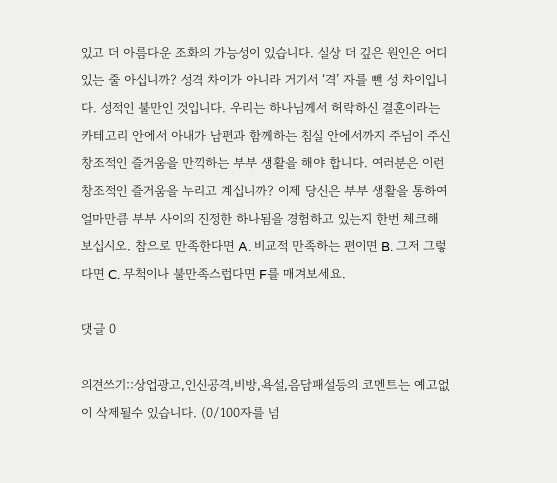있고 더 아름다운 조화의 가능성이 있습니다. 실상 더 깊은 원인은 어디 있는 줄 아십니까? 성격 차이가 아니라 거기서 ‘격’ 자를 뺀 성 차이입니다. 성적인 불만인 것입니다. 우리는 하나님께서 허락하신 결혼이라는 카테고리 안에서 아내가 남편과 함께하는 침실 안에서까지 주님이 주신 창조적인 즐거움을 만끽하는 부부 생활을 해야 합니다. 여러분은 이런 창조적인 즐거움을 누리고 계십니까? 이제 당신은 부부 생활을 통하여 얼마만큼 부부 사이의 진정한 하나됨을 경험하고 있는지 한번 체크해 보십시오. 참으로 만족한다면 A. 비교적 만족하는 편이면 B. 그저 그렇다면 C. 무척이나 불만족스럽다면 F를 매겨보세요.

댓글 0

의견쓰기::상업광고,인신공격,비방,욕설,음담패설등의 코멘트는 예고없이 삭제될수 있습니다. (0/100자를 넘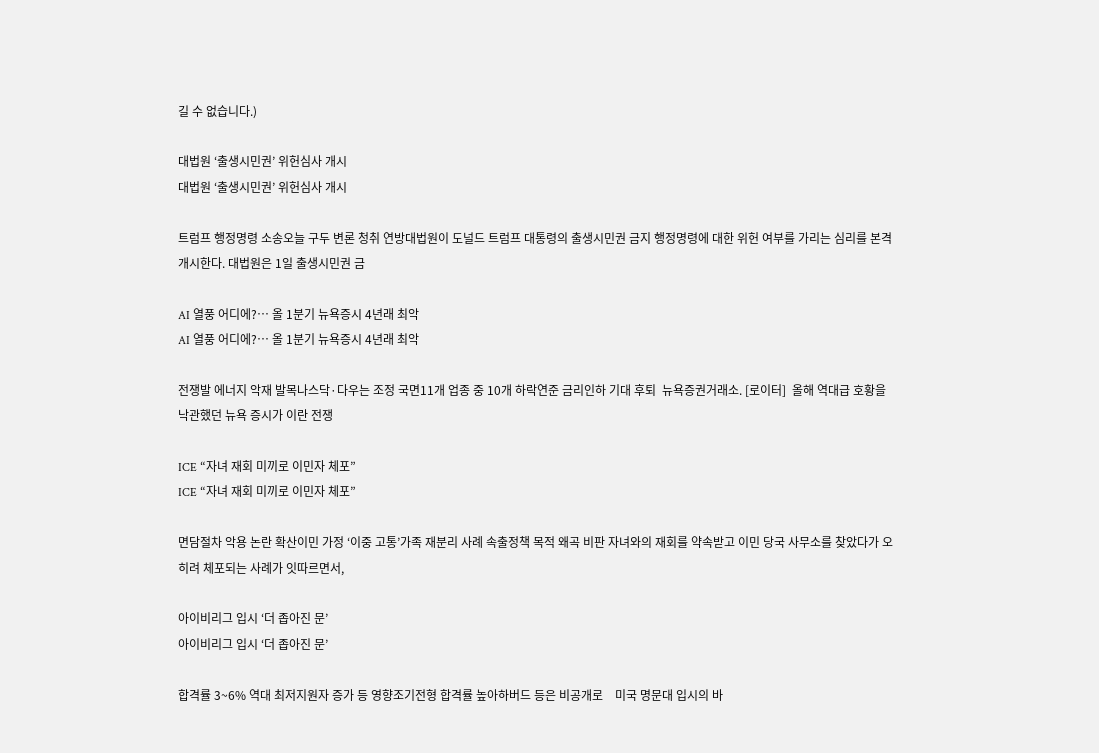길 수 없습니다.)

대법원 ‘출생시민권’ 위헌심사 개시
대법원 ‘출생시민권’ 위헌심사 개시

트럼프 행정명령 소송오늘 구두 변론 청취 연방대법원이 도널드 트럼프 대통령의 출생시민권 금지 행정명령에 대한 위헌 여부를 가리는 심리를 본격 개시한다. 대법원은 1일 출생시민권 금

AI 열풍 어디에?… 올 1분기 뉴욕증시 4년래 최악
AI 열풍 어디에?… 올 1분기 뉴욕증시 4년래 최악

전쟁발 에너지 악재 발목나스닥·다우는 조정 국면11개 업종 중 10개 하락연준 금리인하 기대 후퇴  뉴욕증권거래소. [로이터]  올해 역대급 호황을 낙관했던 뉴욕 증시가 이란 전쟁

ICE “자녀 재회 미끼로 이민자 체포”
ICE “자녀 재회 미끼로 이민자 체포”

면담절차 악용 논란 확산이민 가정 ‘이중 고통’가족 재분리 사례 속출정책 목적 왜곡 비판 자녀와의 재회를 약속받고 이민 당국 사무소를 찾았다가 오히려 체포되는 사례가 잇따르면서,

아이비리그 입시 ‘더 좁아진 문’
아이비리그 입시 ‘더 좁아진 문’

합격률 3~6% 역대 최저지원자 증가 등 영향조기전형 합격률 높아하버드 등은 비공개로    미국 명문대 입시의 바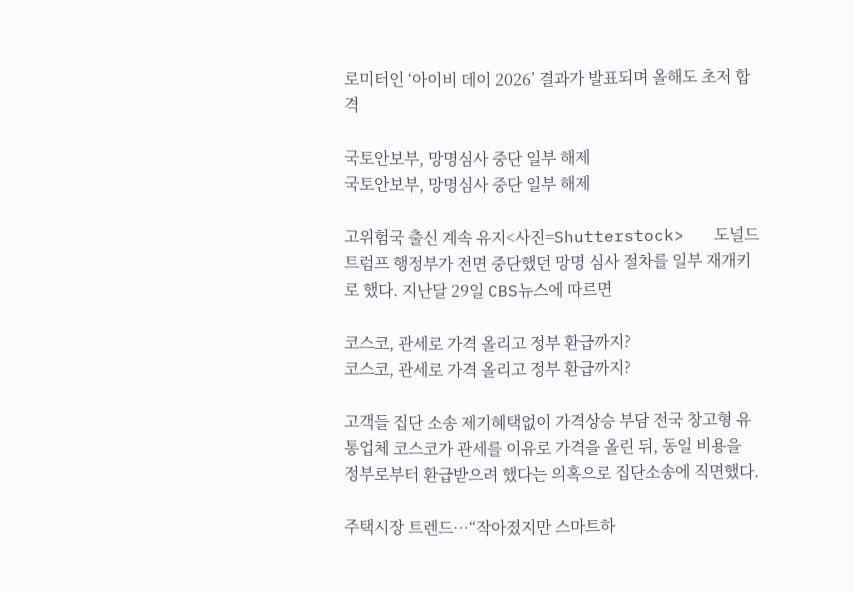로미터인 ‘아이비 데이 2026’ 결과가 발표되며 올해도 초저 합격

국토안보부, 망명심사 중단 일부 해제
국토안보부, 망명심사 중단 일부 해제

고위험국 출신 계속 유지<사진=Shutterstock>   도널드 트럼프 행정부가 전면 중단했던 망명 심사 절차를 일부 재개키로 했다. 지난달 29일 CBS뉴스에 따르면

코스코, 관세로 가격 올리고 정부 환급까지?
코스코, 관세로 가격 올리고 정부 환급까지?

고객들 집단 소송 제기혜택없이 가격상승 부담 전국 창고형 유통업체 코스코가 관세를 이유로 가격을 올린 뒤, 동일 비용을 정부로부터 환급받으려 했다는 의혹으로 집단소송에 직면했다.

주택시장 트렌드…“작아졌지만 스마트하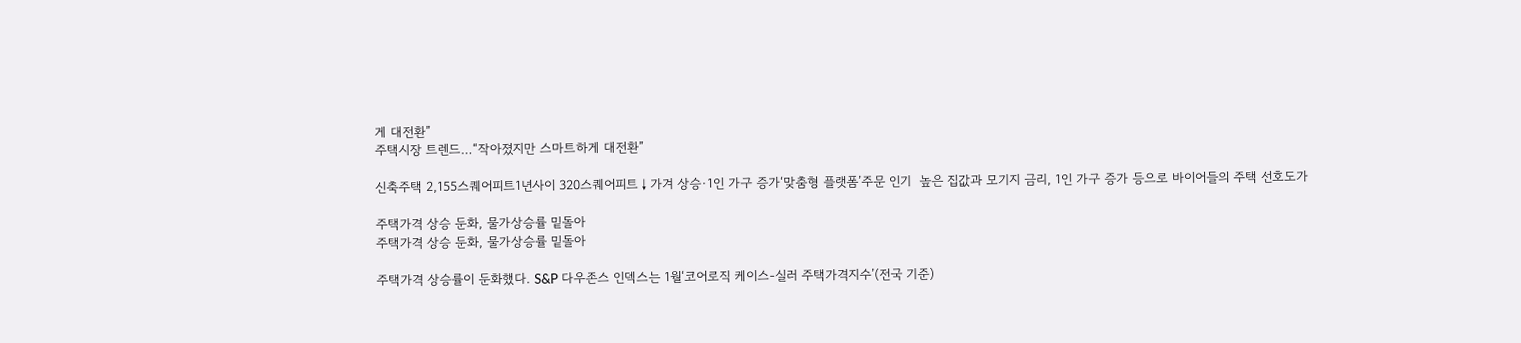게 대전환”
주택시장 트렌드…“작아졌지만 스마트하게 대전환”

신축주택 2,155스퀘어피트1년사이 320스퀘어피트↓가겨 상승·1인 가구 증가‘맞춤형 플랫폼’주문 인기  높은 집값과 모기지 금리, 1인 가구 증가 등으로 바이어들의 주택 선호도가

주택가격 상승 둔화, 물가상승률 밑돌아
주택가격 상승 둔화, 물가상승률 밑돌아

주택가격 상승률이 둔화했다. S&P 다우존스 인덱스는 1월‘코어로직 케이스-실러 주택가격지수’(전국 기준)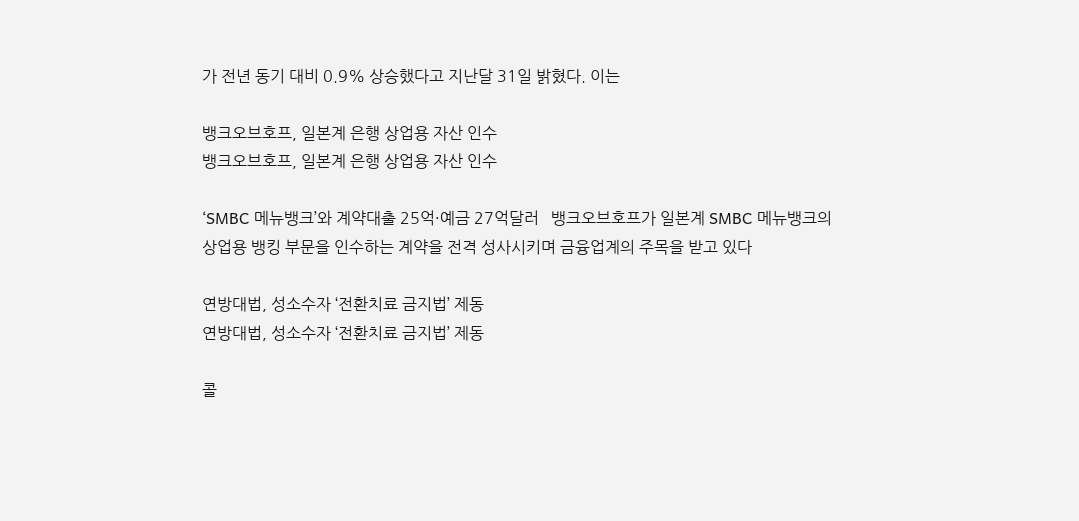가 전년 동기 대비 0.9% 상승했다고 지난달 31일 밝혔다. 이는

뱅크오브호프, 일본계 은행 상업용 자산 인수
뱅크오브호프, 일본계 은행 상업용 자산 인수

‘SMBC 메뉴뱅크’와 계약대출 25억·예금 27억달러   뱅크오브호프가 일본계 SMBC 메뉴뱅크의 상업용 뱅킹 부문을 인수하는 계약을 전격 성사시키며 금융업계의 주목을 받고 있다

연방대법, 성소수자 ‘전환치료 금지법’ 제동
연방대법, 성소수자 ‘전환치료 금지법’ 제동

콜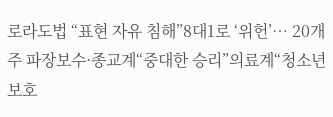로라도법 “표현 자유 침해”8대1로 ‘위헌’… 20개주 파장보수·종교계“중대한 승리”의료계“청소년 보호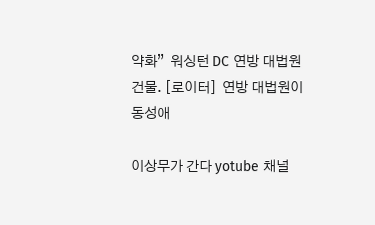약화”  워싱턴 DC 연방 대법원 건물. [로이터]  연방 대법원이 동성애

이상무가 간다 yotube 채널